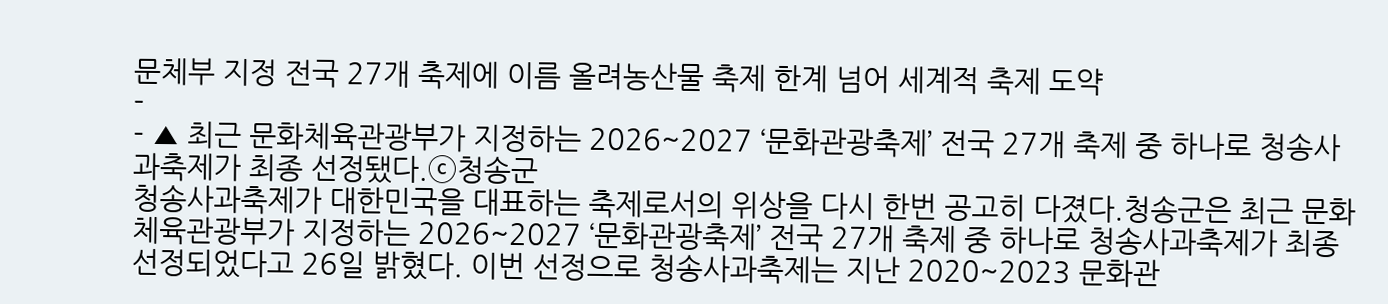문체부 지정 전국 27개 축제에 이름 올려농산물 축제 한계 넘어 세계적 축제 도약
-
- ▲ 최근 문화체육관광부가 지정하는 2026~2027 ‘문화관광축제’ 전국 27개 축제 중 하나로 청송사과축제가 최종 선정됐다.ⓒ청송군
청송사과축제가 대한민국을 대표하는 축제로서의 위상을 다시 한번 공고히 다졌다.청송군은 최근 문화체육관광부가 지정하는 2026~2027 ‘문화관광축제’ 전국 27개 축제 중 하나로 청송사과축제가 최종 선정되었다고 26일 밝혔다. 이번 선정으로 청송사과축제는 지난 2020~2023 문화관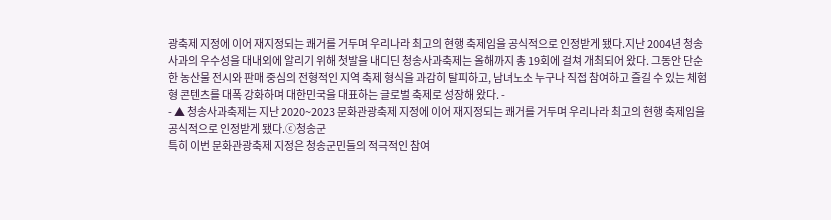광축제 지정에 이어 재지정되는 쾌거를 거두며 우리나라 최고의 현행 축제임을 공식적으로 인정받게 됐다.지난 2004년 청송사과의 우수성을 대내외에 알리기 위해 첫발을 내디딘 청송사과축제는 올해까지 총 19회에 걸쳐 개최되어 왔다. 그동안 단순한 농산물 전시와 판매 중심의 전형적인 지역 축제 형식을 과감히 탈피하고, 남녀노소 누구나 직접 참여하고 즐길 수 있는 체험형 콘텐츠를 대폭 강화하며 대한민국을 대표하는 글로벌 축제로 성장해 왔다. -
- ▲ 청송사과축제는 지난 2020~2023 문화관광축제 지정에 이어 재지정되는 쾌거를 거두며 우리나라 최고의 현행 축제임을 공식적으로 인정받게 됐다.ⓒ청송군
특히 이번 문화관광축제 지정은 청송군민들의 적극적인 참여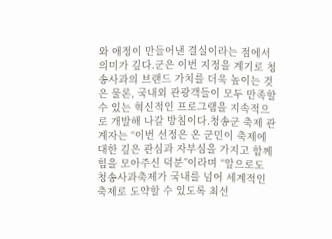와 애정이 만들어낸 결실이라는 점에서 의미가 깊다.군은 이번 지정을 계기로 청송사과의 브랜드 가치를 더욱 높이는 것은 물론, 국내외 관광객들이 모두 만족할 수 있는 혁신적인 프로그램을 지속적으로 개발해 나갈 방침이다.청송군 축제 관계자는 “이번 선정은 온 군민이 축제에 대한 깊은 관심과 자부심을 가지고 함께 힘을 모아주신 덕분”이라며 “앞으로도 청송사과축제가 국내를 넘어 세계적인 축제로 도약할 수 있도록 최선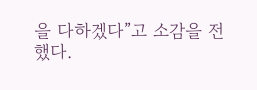을 다하겠다”고 소감을 전했다.